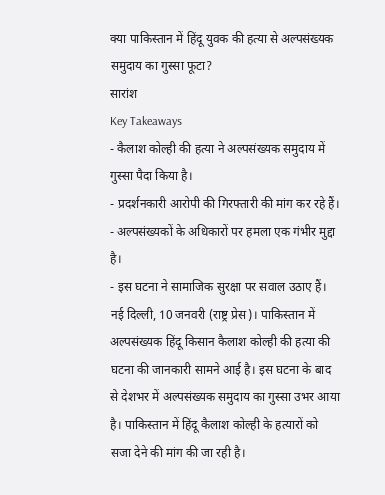क्या पाकिस्तान में हिंदू युवक की हत्या से अल्पसंख्यक समुदाय का गुस्सा फूटा?
सारांश
Key Takeaways
- कैलाश कोल्ही की हत्या ने अल्पसंख्यक समुदाय में गुस्सा पैदा किया है।
- प्रदर्शनकारी आरोपी की गिरफ्तारी की मांग कर रहे हैं।
- अल्पसंख्यकों के अधिकारों पर हमला एक गंभीर मुद्दा है।
- इस घटना ने सामाजिक सुरक्षा पर सवाल उठाए हैं।
नई दिल्ली, 10 जनवरी (राष्ट्र प्रेस)। पाकिस्तान में अल्पसंख्यक हिंदू किसान कैलाश कोल्ही की हत्या की घटना की जानकारी सामने आई है। इस घटना के बाद से देशभर में अल्पसंख्यक समुदाय का गुस्सा उभर आया है। पाकिस्तान में हिंदू कैलाश कोल्ही के हत्यारों को सजा देने की मांग की जा रही है।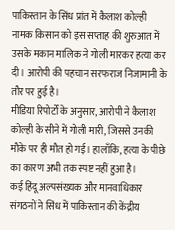पाकिस्तान के सिंध प्रांत में कैलाश कोल्ही नामक किसान को इस सप्ताह की शुरुआत में उसके मकान मालिक ने गोली मारकर हत्या कर दी। आरोपी की पहचान सरफराज निजामानी के तौर पर हुई है।
मीडिया रिपोर्टों के अनुसार, आरोपी ने कैलाश कोल्ही के सीने में गोली मारी, जिससे उनकी मौके पर ही मौत हो गई। हालाँकि, हत्या के पीछे का कारण अभी तक स्पष्ट नहीं हुआ है।
कई हिंदू अल्पसंख्यक और मानवाधिकार संगठनों ने सिंध में पाकिस्तान की केंद्रीय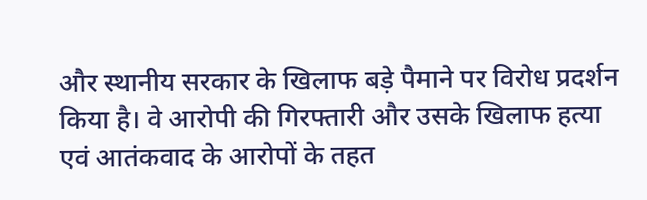और स्थानीय सरकार के खिलाफ बड़े पैमाने पर विरोध प्रदर्शन किया है। वे आरोपी की गिरफ्तारी और उसके खिलाफ हत्या एवं आतंकवाद के आरोपों के तहत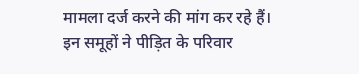मामला दर्ज करने की मांग कर रहे हैं।
इन समूहों ने पीड़ित के परिवार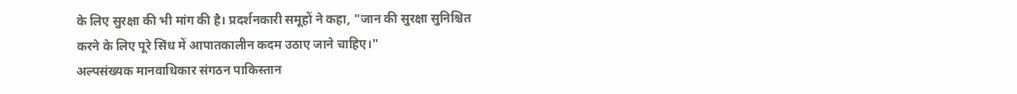के लिए सुरक्षा की भी मांग की है। प्रदर्शनकारी समूहों ने कहा, "जान की सुरक्षा सुनिश्चित करने के लिए पूरे सिंध में आपातकालीन कदम उठाए जाने चाहिए।"
अल्पसंख्यक मानवाधिकार संगठन पाकिस्तान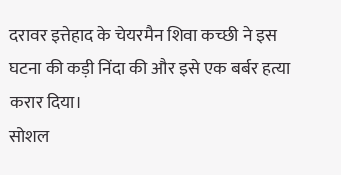दरावर इत्तेहाद के चेयरमैन शिवा कच्छी ने इस घटना की कड़ी निंदा की और इसे एक बर्बर हत्या करार दिया।
सोशल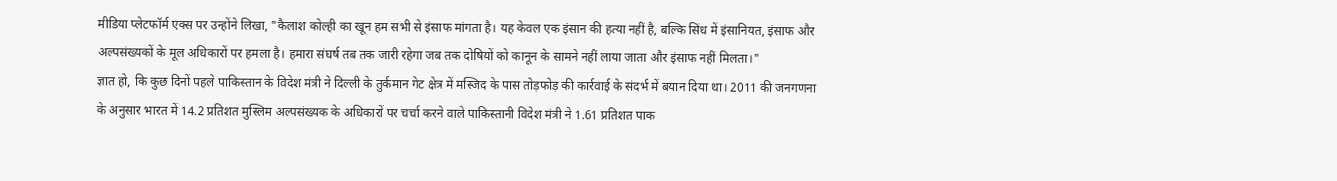मीडिया प्लेटफॉर्म एक्स पर उन्होंने लिखा, "कैलाश कोल्ही का खून हम सभी से इंसाफ मांगता है। यह केवल एक इंसान की हत्या नहीं है, बल्कि सिंध में इंसानियत, इंसाफ और अल्पसंख्यकों के मूल अधिकारों पर हमला है। हमारा संघर्ष तब तक जारी रहेगा जब तक दोषियों को कानून के सामने नहीं लाया जाता और इंसाफ नहीं मिलता।"
ज्ञात हो, कि कुछ दिनों पहले पाकिस्तान के विदेश मंत्री ने दिल्ली के तुर्कमान गेट क्षेत्र में मस्जिद के पास तोड़फोड़ की कार्रवाई के संदर्भ में बयान दिया था। 2011 की जनगणना के अनुसार भारत में 14.2 प्रतिशत मुस्लिम अल्पसंख्यक के अधिकारों पर चर्चा करने वाले पाकिस्तानी विदेश मंत्री ने 1.61 प्रतिशत पाक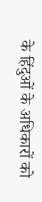के हिंदुओं के अधिकारों को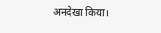अनदेखा किया।